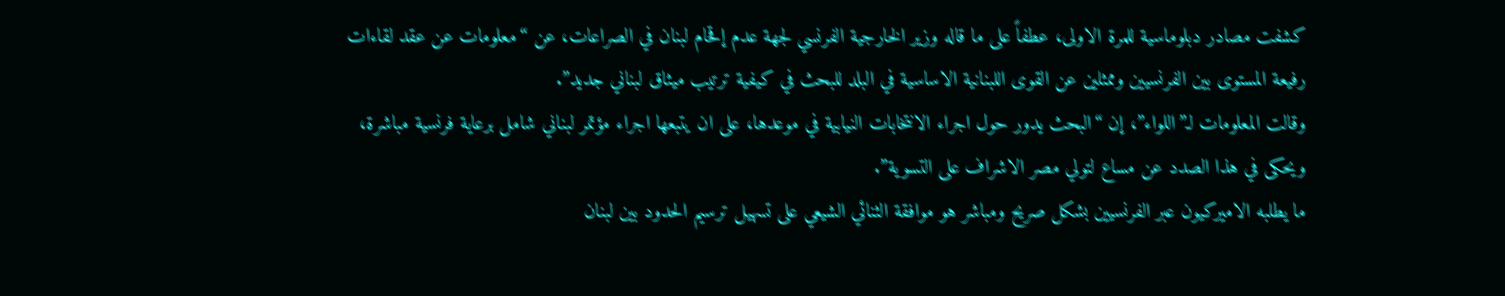كشفت مصادر دبلوماسية للمرة الاولى، عطفاً على ما قاله وزير الخارجية الفرنسي لجهة عدم إقحام لبنان في الصراعات، عن “معلومات عن عقد لقاءات رفيعة المستوى بين الفرنسيين وممثلين عن القوى اللبنانية الاساسية في البلد للبحث في كيفية ترتيب ميثاق لبناني جديد”.
وقالت المعلومات لـ”اللواء”، إن “البحث يدور حول اجراء الانتخابات النيابية في موعدها، على ان يتبعها اجراء مؤتمر لبناني شامل برعاية فرنسية مباشرة، ويحكى في هذا الصدد عن مساع لتولي مصر الاشراف على التسوية”.
ما يطلبه الاميركيون عبر الفرنسيين بشكل صريح ومباشر هو موافقة الثنائي الشيعي على تسهيل ترسيم الحدود بين لبنان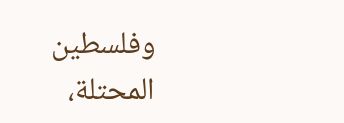وفلسطين المحتلة،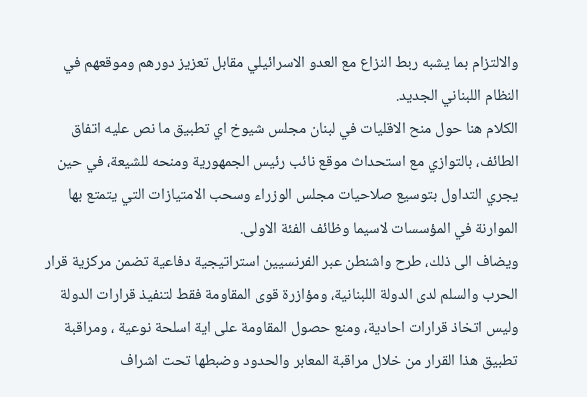والالتزام بما يشبه ربط النزاع مع العدو الاسرائيلي مقابل تعزيز دورهم وموقعهم في النظام اللبناني الجديد.
الكلام هنا حول منح الاقليات في لبنان مجلس شيوخ اي تطبيق ما نص عليه اتفاق الطائف، بالتوازي مع استحداث موقع نائب رئيس الجمهورية ومنحه للشيعة، في حين يجري التداول بتوسيع صلاحيات مجلس الوزراء وسحب الامتيازات التي يتمتع بها الموارنة في المؤسسات لاسيما وظائف الفئة الاولى.
ويضاف الى ذلك، طرح واشنطن عبر الفرنسيين استراتيجية دفاعية تضمن مركزية قرار الحرب والسلم لدى الدولة اللبنانية، ومؤازرة قوى المقاومة فقط لتنفيذ قرارات الدولة وليس اتخاذ قرارات احادية، ومنع حصول المقاومة على اية اسلحة نوعية ، ومراقبة تطبيق هذا القرار من خلال مراقبة المعابر والحدود وضبطها تحت اشراف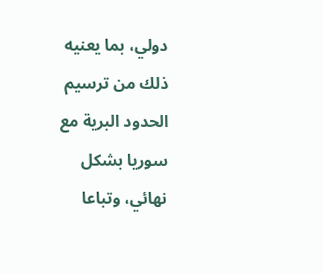دولي، بما يعنيه ذلك من ترسيم الحدود البرية مع سوريا بشكل نهائي، وتباعا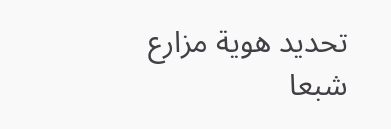تحديد هوية مزارع شبعا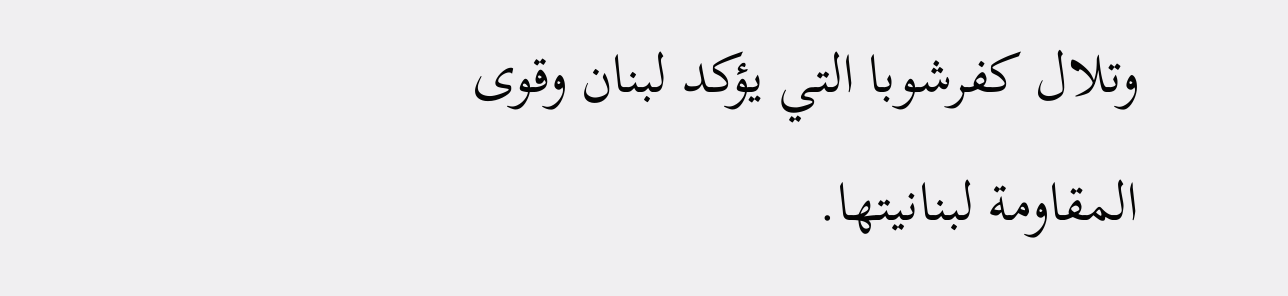وتلال كفرشوبا التي يؤكد لبنان وقوى المقاومة لبنانيتها.